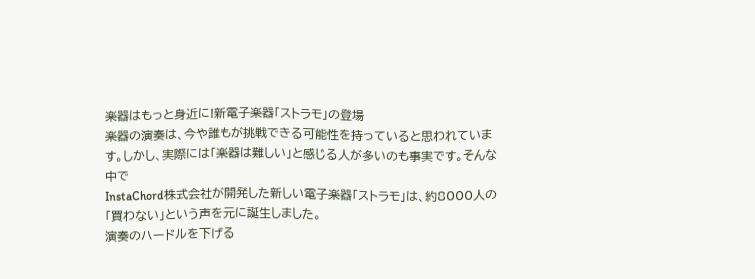楽器はもっと身近に!新電子楽器「ストラモ」の登場
楽器の演奏は、今や誰もが挑戦できる可能性を持っていると思われています。しかし、実際には「楽器は難しい」と感じる人が多いのも事実です。そんな中で
InstaChord株式会社が開発した新しい電子楽器「ストラモ」は、約8000人の「買わない」という声を元に誕生しました。
演奏のハードルを下げる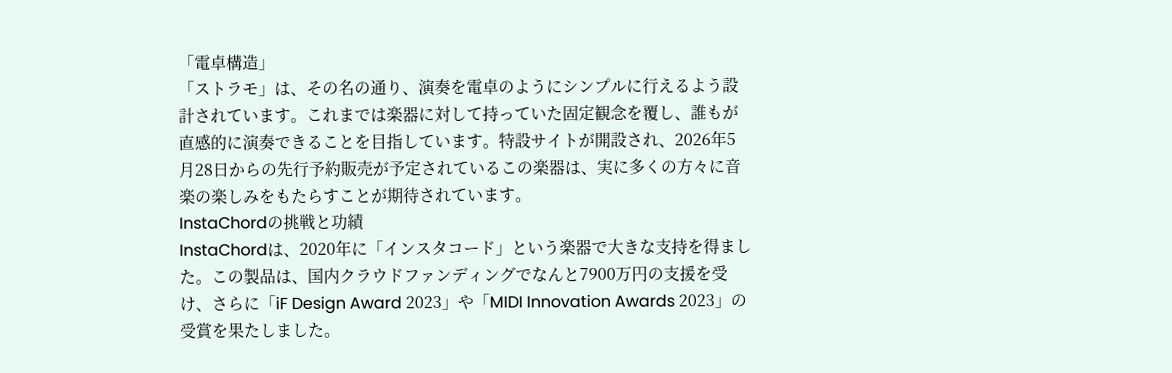「電卓構造」
「ストラモ」は、その名の通り、演奏を電卓のようにシンプルに行えるよう設計されています。これまでは楽器に対して持っていた固定観念を覆し、誰もが直感的に演奏できることを目指しています。特設サイトが開設され、2026年5月28日からの先行予約販売が予定されているこの楽器は、実に多くの方々に音楽の楽しみをもたらすことが期待されています。
InstaChordの挑戦と功績
InstaChordは、2020年に「インスタコード」という楽器で大きな支持を得ました。この製品は、国内クラウドファンディングでなんと7900万円の支援を受け、さらに「iF Design Award 2023」や「MIDI Innovation Awards 2023」の受賞を果たしました。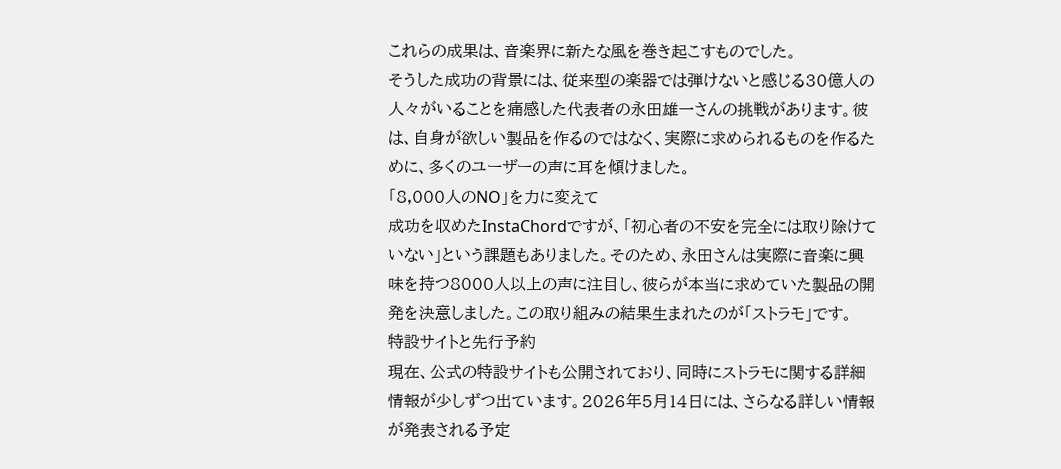これらの成果は、音楽界に新たな風を巻き起こすものでした。
そうした成功の背景には、従来型の楽器では弾けないと感じる30億人の人々がいることを痛感した代表者の永田雄一さんの挑戦があります。彼は、自身が欲しい製品を作るのではなく、実際に求められるものを作るために、多くのユーザーの声に耳を傾けました。
「8,000人のNO」を力に変えて
成功を収めたInstaChordですが、「初心者の不安を完全には取り除けていない」という課題もありました。そのため、永田さんは実際に音楽に興味を持つ8000人以上の声に注目し、彼らが本当に求めていた製品の開発を決意しました。この取り組みの結果生まれたのが「ストラモ」です。
特設サイトと先行予約
現在、公式の特設サイトも公開されており、同時にストラモに関する詳細情報が少しずつ出ています。2026年5月14日には、さらなる詳しい情報が発表される予定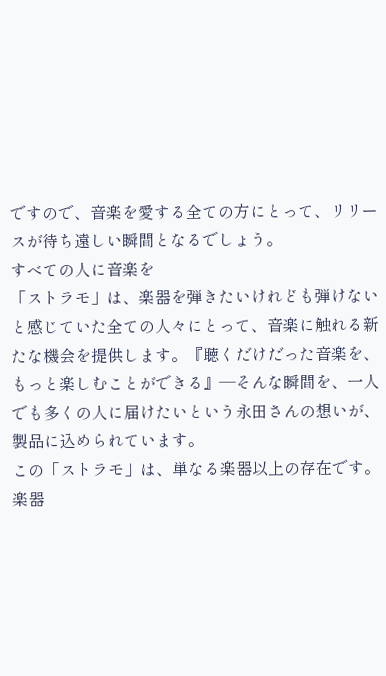ですので、音楽を愛する全ての方にとって、リリースが待ち遠しい瞬間となるでしょう。
すべての人に音楽を
「ストラモ」は、楽器を弾きたいけれども弾けないと感じていた全ての人々にとって、音楽に触れる新たな機会を提供します。『聴くだけだった音楽を、もっと楽しむことができる』—そんな瞬間を、一人でも多くの人に届けたいという永田さんの想いが、製品に込められています。
この「ストラモ」は、単なる楽器以上の存在です。楽器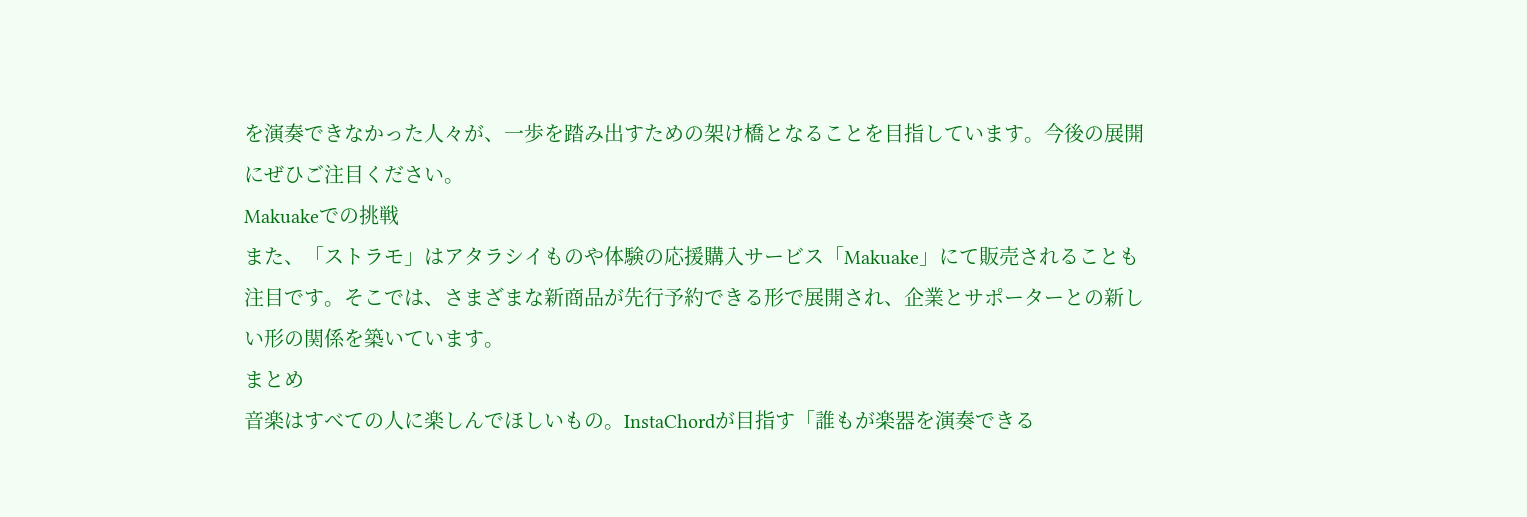を演奏できなかった人々が、一歩を踏み出すための架け橋となることを目指しています。今後の展開にぜひご注目ください。
Makuakeでの挑戦
また、「ストラモ」はアタラシイものや体験の応援購入サービス「Makuake」にて販売されることも注目です。そこでは、さまざまな新商品が先行予約できる形で展開され、企業とサポーターとの新しい形の関係を築いています。
まとめ
音楽はすべての人に楽しんでほしいもの。InstaChordが目指す「誰もが楽器を演奏できる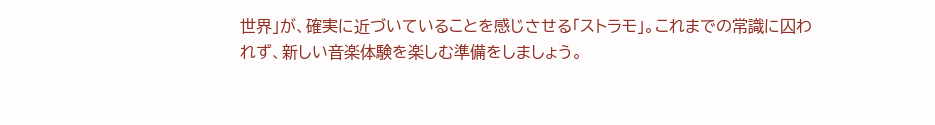世界」が、確実に近づいていることを感じさせる「ストラモ」。これまでの常識に囚われず、新しい音楽体験を楽しむ準備をしましょう。